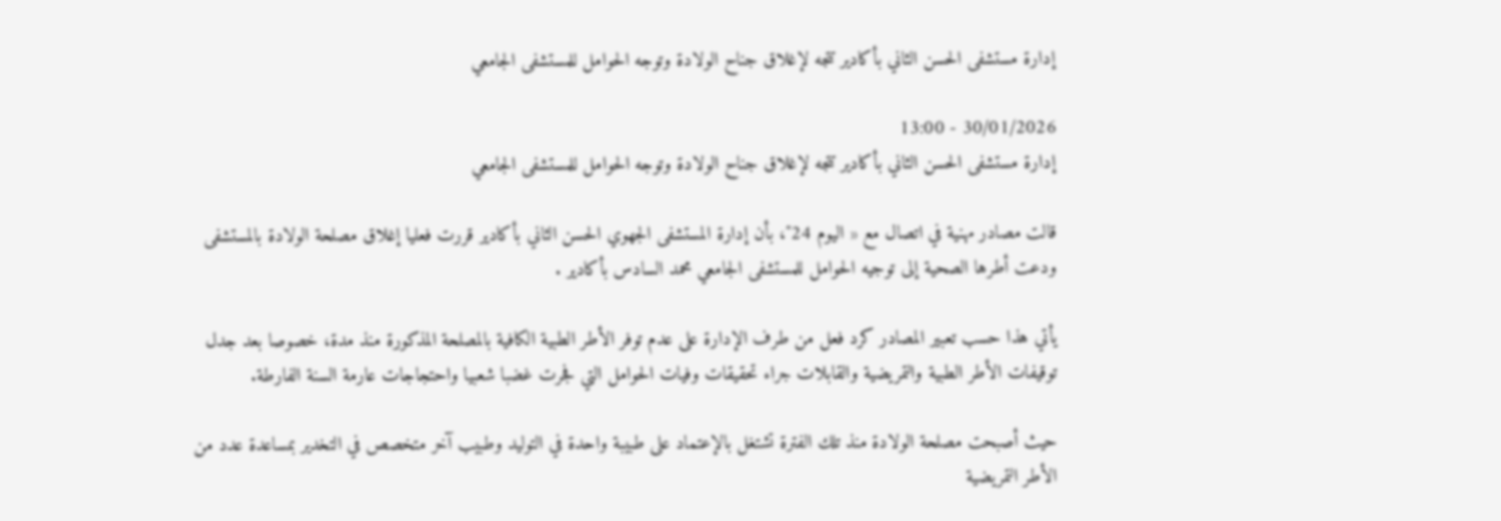إدارة مستشفى الحسن الثاني بأكادير تتجه لإغلاق جناح الولادة وتوجه الحوامل للمستشفى الجامعي

30/01/2026 - 13:00
إدارة مستشفى الحسن الثاني بأكادير تتجه لإغلاق جناح الولادة وتوجه الحوامل للمستشفى الجامعي

قالت مصادر مهنية في اتصال مع « اليوم 24″، بأن إدارة المستشفى الجهوي الحسن الثاني بأكادير قررت فعليا إغلاق مصلحة الولادة بالمستشفى ودعت أطرها الصحية إلى توجيه الحوامل للمستشفى الجامعي محمد السادس بأكادير .

يأتي هذا حسب تعبير المصادر كرد فعل من طرف الإدارة على عدم توفر الأطر الطبية الكافية بالمصلحة المذكورة منذ مدة، خصوصا بعد جدل توقيفات الأطر الطبية والتمريضية والقابلات جراء تحقيقات وفيات الحوامل التي فجرت غضبا شعبيا واحتجاجات عارمة السنة الفارطة.

حيث أصبحت مصلحة الولادة منذ تلك الفترة تشتغل بالإعتماد على طبيبة واحدة في التوليد وطبيب آخر متخصص في التخدير بمساعدة عدد من الأطر التمريضية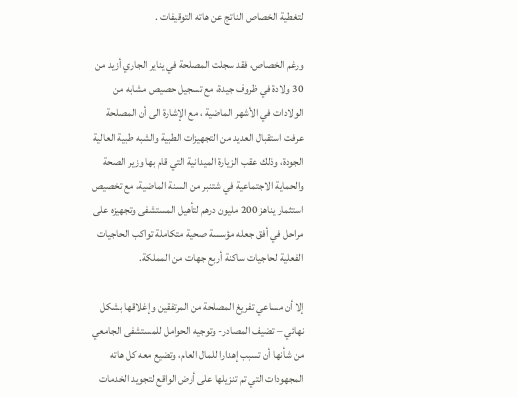لتغطية الخصاص الناتج عن هاته التوقيفات .

ورغم الخصاص، فقد سجلت المصلحة في يناير الجاري أزيد من 30 ولادة في ظروف جيدة، مع تسجيل حصيص مشابه من الولادات في الأشهر الماضية ، مع الإشارة الى أن المصلحة عرفت استقبال العديد من التجهيزات الطبية والشبه طبية العالية الجودة، وذلك عقب الزيارة الميدانية التي قام بها وزير الصحة والحماية الاجتماعية في شتنبر من السنة الماضية، مع تخصيص استثمار يناهز 200 مليون درهم لتأهيل المستشفى وتجهيزه على مراحل في أفق جعله مؤسسة صحية متكاملة تواكب الحاجيات الفعلية لحاجيات ساكنة أربع جهات من المملكة.

إلا أن مساعي تفريغ المصلحة من المرتفقين وإغلاقها بشكل نهائي – تضيف المصادر- وتوجيه الحوامل للمستشفى الجامعي من شأنها أن تسبب إهدارا للمال العام، وتضيع معه كل هاته المجهودات التي تم تنزيلها على أرض الواقع لتجويد الخدمات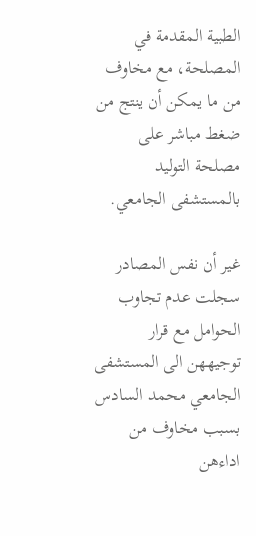الطبية المقدمة في المصلحة، مع مخاوف من ما يمكن أن ينتج من ضغط مباشر على مصلحة التوليد بالمستشفى الجامعي.

غير أن نفس المصادر سجلت عدم تجاوب الحوامل مع قرار توجيههن الى المستشفى الجامعي محمد السادس بسبب مخاوف من اداءهن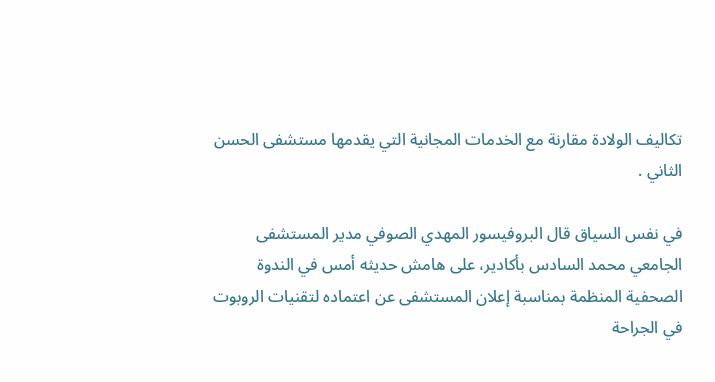تكاليف الولادة مقارنة مع الخدمات المجانية التي يقدمها مستشفى الحسن الثاني .

في نفس السياق قال البروفيسور المهدي الصوفي مدير المستشفى الجامعي محمد السادس بأكادير، على هامش حديثه أمس في الندوة الصحفية المنظمة بمناسبة إعلان المستشفى عن اعتماده لتقنيات الروبوت في الجراحة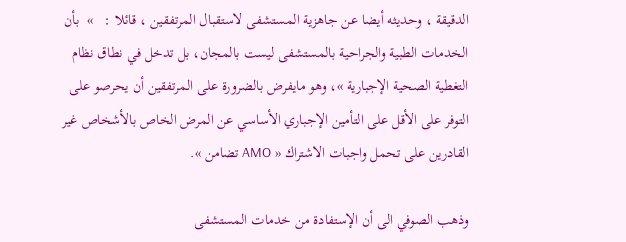الدقيقة ، وحديثه أيضا عن جاهزية المستشفى لاستقبال المرتفقين ، قائلا :   »  بأن الخدمات الطبية والجراحية بالمستشفى ليست بالمجان، بل تدخل في نطاق نظام التغطية الصحية الإجبارية »، وهو مايفرض بالضرورة على المرتفقين أن يحرصو على التوفر على الأقل على التأمين الإجباري الأساسي عن المرض الخاص بالأشخاص غير القادرين على تحمل واجبات الاشتراك « AMO تضامن ».

وذهب الصوفي الى أن الإستفادة من خدمات المستشفى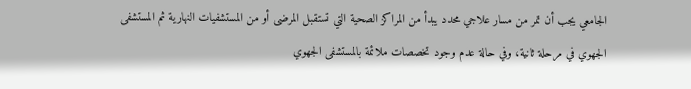الجامعي يجب أن تمر من مسار علاجي محدد يبدأ من المراكز الصحية التي تستقبل المرضى أو من المستشفيات النهارية ثم المستشفى الجهوي في مرحلة ثانية، وفي حالة عدم وجود تخصصات ملائمة بالمستشفى الجهوي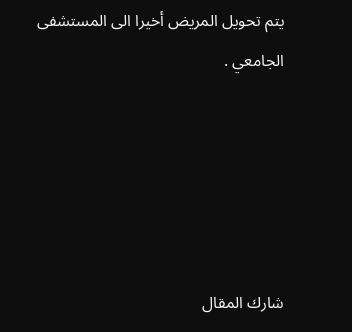يتم تحويل المريض أخيرا الى المستشفى الجامعي .





شارك المقال